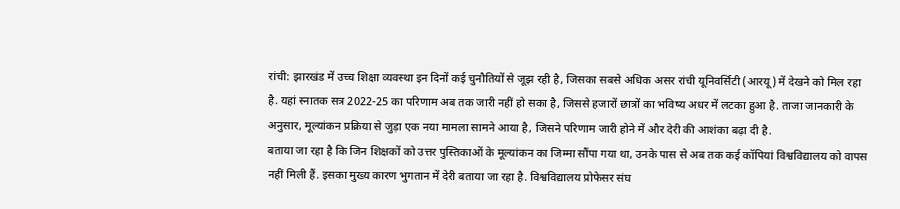रांची: झारखंड में उच्च शिक्षा व्यवस्था इन दिनों कई चुनौतियों से जूझ रही है, जिसका सबसे अधिक असर रांची यूनिवर्सिटी (आरयू) में देखने को मिल रहा है. यहां स्नातक सत्र 2022-25 का परिणाम अब तक जारी नहीं हो सका है, जिससे हजारों छात्रों का भविष्य अधर में लटका हुआ है. ताजा जानकारी के अनुसार, मूल्यांकन प्रक्रिया से जुड़ा एक नया मामला सामने आया है, जिसने परिणाम जारी होने में और देरी की आशंका बढ़ा दी है.
बताया जा रहा है कि जिन शिक्षकों को उत्तर पुस्तिकाओं के मूल्यांकन का जिम्मा सौंपा गया था, उनके पास से अब तक कई कॉपियां विश्वविद्यालय को वापस नहीं मिली हैं. इसका मुख्य कारण भुगतान में देरी बताया जा रहा है. विश्वविद्यालय प्रोफेसर संघ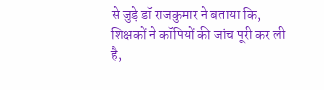से जुड़े डॉ राजकुमार ने बताया कि, शिक्षकों ने कॉपियों की जांच पूरी कर ली है,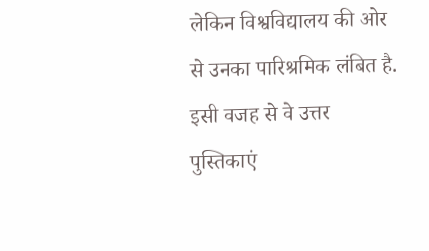लेकिन विश्वविद्यालय की ओर से उनका पारिश्रमिक लंबित है. इसी वजह से वे उत्तर पुस्तिकाएं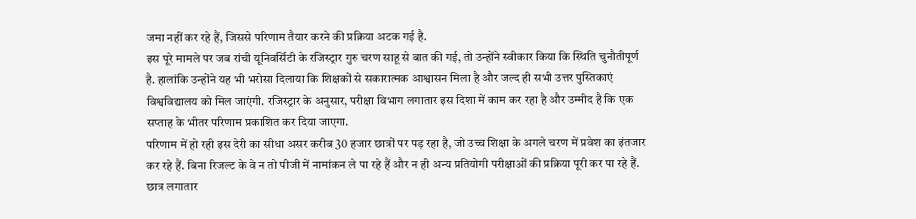जमा नहीं कर रहे हैं, जिससे परिणाम तैयार करने की प्रक्रिया अटक गई है.
इस पूरे मामले पर जब रांची यूनिवर्सिटी के रजिस्ट्रार गुरु चरण साहू से बात की गई, तो उन्होंने स्वीकार किया कि स्थिति चुनौतीपूर्ण है. हालांकि उन्होंने यह भी भरोसा दिलाया कि शिक्षकों से सकारात्मक आश्वासन मिला है और जल्द ही सभी उत्तर पुस्तिकाएं विश्वविद्यालय को मिल जाएंगी. रजिस्ट्रार के अनुसार, परीक्षा विभाग लगातार इस दिशा में काम कर रहा है और उम्मीद है कि एक सप्ताह के भीतर परिणाम प्रकाशित कर दिया जाएगा.
परिणाम में हो रही इस देरी का सीधा असर करीब 30 हजार छात्रों पर पड़ रहा है, जो उच्च शिक्षा के अगले चरण में प्रवेश का इंतजार कर रहे हैं. बिना रिजल्ट के वे न तो पीजी में नामांकन ले पा रहे हैं और न ही अन्य प्रतियोगी परीक्षाओं की प्रक्रिया पूरी कर पा रहे हैं. छात्र लगातार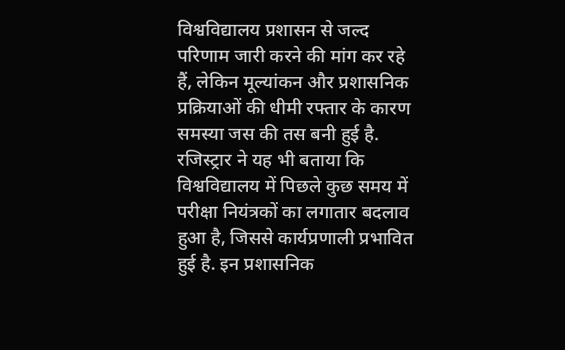विश्वविद्यालय प्रशासन से जल्द परिणाम जारी करने की मांग कर रहे हैं, लेकिन मूल्यांकन और प्रशासनिक प्रक्रियाओं की धीमी रफ्तार के कारण समस्या जस की तस बनी हुई है.
रजिस्ट्रार ने यह भी बताया कि विश्वविद्यालय में पिछले कुछ समय में परीक्षा नियंत्रकों का लगातार बदलाव हुआ है, जिससे कार्यप्रणाली प्रभावित हुई है. इन प्रशासनिक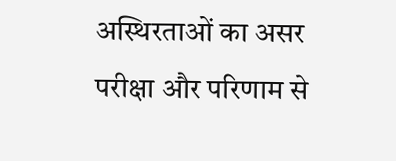अस्थिरताओं का असर परीक्षा और परिणाम से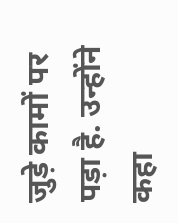जुड़े कामों पर पड़ा है. उन्होंने कहा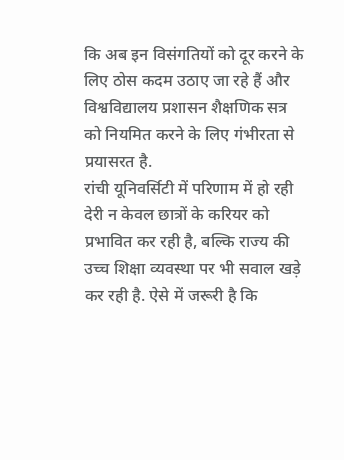कि अब इन विसंगतियों को दूर करने के लिए ठोस कदम उठाए जा रहे हैं और विश्वविद्यालय प्रशासन शैक्षणिक सत्र को नियमित करने के लिए गंभीरता से प्रयासरत है.
रांची यूनिवर्सिटी में परिणाम में हो रही देरी न केवल छात्रों के करियर को प्रभावित कर रही है, बल्कि राज्य की उच्च शिक्षा व्यवस्था पर भी सवाल खड़े कर रही है. ऐसे में जरूरी है कि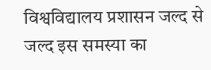विश्वविद्यालय प्रशासन जल्द से जल्द इस समस्या का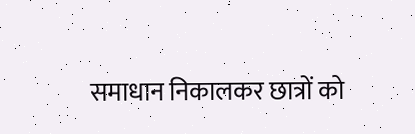समाधान निकालकर छात्रों को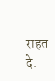राहत दे.